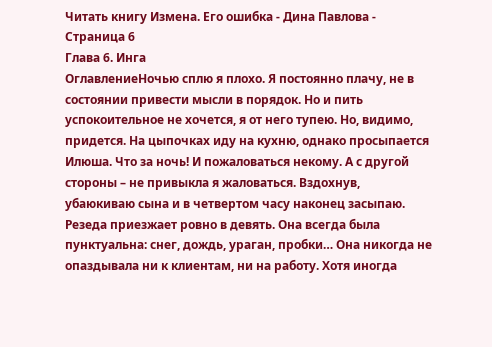Читать книгу Измена. Его ошибка - Дина Павлова - Страница 6
Глава 6. Инга
ОглавлениеНочью сплю я плохо. Я постоянно плачу, не в состоянии привести мысли в порядок. Но и пить успокоительное не хочется, я от него тупею. Но, видимо, придется. На цыпочках иду на кухню, однако просыпается Илюша. Что за ночь! И пожаловаться некому. А с другой стороны – не привыкла я жаловаться. Вздохнув, убаюкиваю сына и в четвертом часу наконец засыпаю.
Резеда приезжает ровно в девять. Она всегда была пунктуальна: снег, дождь, ураган, пробки… Она никогда не опаздывала ни к клиентам, ни на работу. Хотя иногда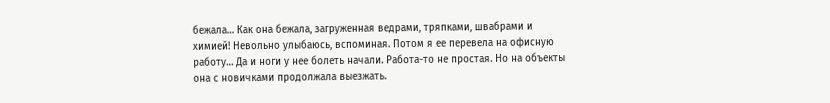бежала… Как она бежала, загруженная ведрами, тряпками, швабрами и химией! Невольно улыбаюсь, вспоминая. Потом я ее перевела на офисную работу… Да и ноги у нее болеть начали. Работа-то не простая. Но на объекты она с новичками продолжала выезжать.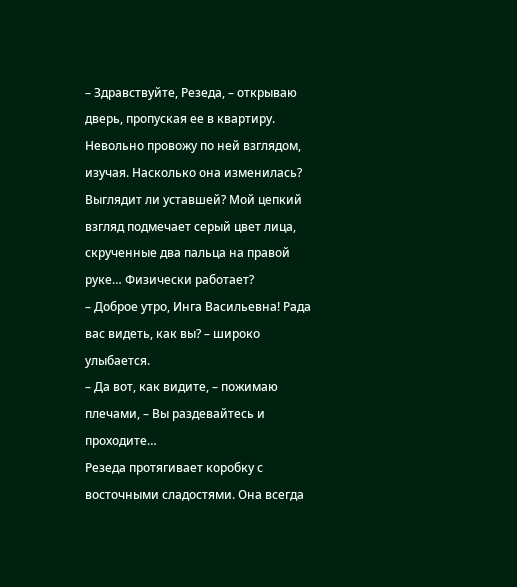– Здравствуйте, Резеда, – открываю дверь, пропуская ее в квартиру. Невольно провожу по ней взглядом, изучая. Насколько она изменилась? Выглядит ли уставшей? Мой цепкий взгляд подмечает серый цвет лица, скрученные два пальца на правой руке… Физически работает?
– Доброе утро, Инга Васильевна! Рада вас видеть, как вы? – широко улыбается.
– Да вот, как видите, – пожимаю плечами, – Вы раздевайтесь и проходите…
Резеда протягивает коробку с восточными сладостями. Она всегда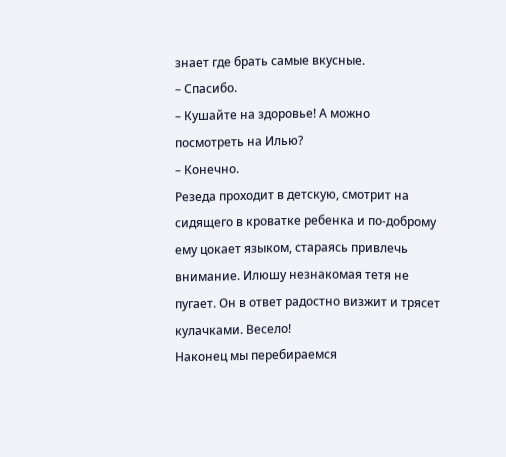знает где брать самые вкусные.
– Спасибо.
– Кушайте на здоровье! А можно посмотреть на Илью?
– Конечно.
Резеда проходит в детскую, смотрит на сидящего в кроватке ребенка и по-доброму ему цокает языком, стараясь привлечь внимание. Илюшу незнакомая тетя не пугает. Он в ответ радостно визжит и трясет кулачками. Весело!
Наконец мы перебираемся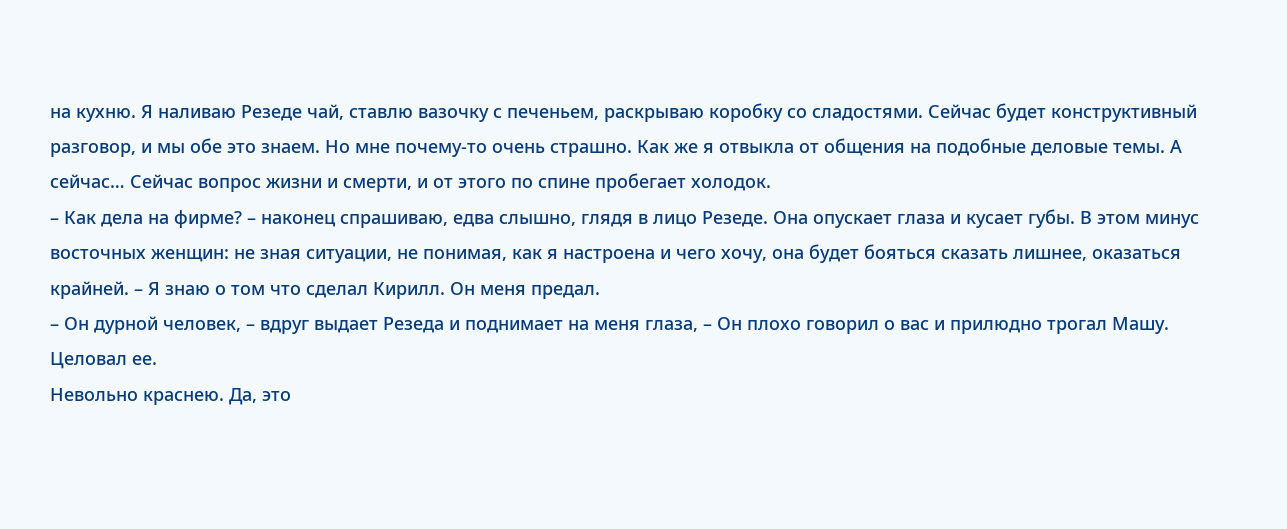на кухню. Я наливаю Резеде чай, ставлю вазочку с печеньем, раскрываю коробку со сладостями. Сейчас будет конструктивный разговор, и мы обе это знаем. Но мне почему-то очень страшно. Как же я отвыкла от общения на подобные деловые темы. А сейчас… Сейчас вопрос жизни и смерти, и от этого по спине пробегает холодок.
– Как дела на фирме? – наконец спрашиваю, едва слышно, глядя в лицо Резеде. Она опускает глаза и кусает губы. В этом минус восточных женщин: не зная ситуации, не понимая, как я настроена и чего хочу, она будет бояться сказать лишнее, оказаться крайней. – Я знаю о том что сделал Кирилл. Он меня предал.
– Он дурной человек, – вдруг выдает Резеда и поднимает на меня глаза, – Он плохо говорил о вас и прилюдно трогал Машу. Целовал ее.
Невольно краснею. Да, это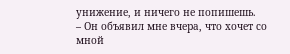унижение, и ничего не попишешь.
– Он объявил мне вчера, что хочет со мной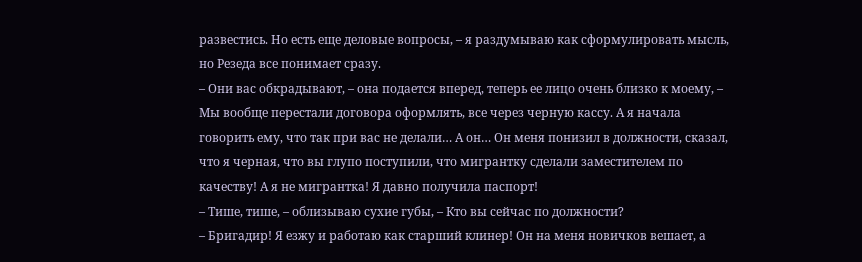развестись. Но есть еще деловые вопросы, – я раздумываю как сформулировать мысль, но Резеда все понимает сразу.
– Они вас обкрадывают, – она подается вперед, теперь ее лицо очень близко к моему, – Мы вообще перестали договора оформлять, все через черную кассу. А я начала говорить ему, что так при вас не делали… А он… Он меня понизил в должности, сказал, что я черная, что вы глупо поступили, что мигрантку сделали заместителем по качеству! А я не мигрантка! Я давно получила паспорт!
– Тише, тише, – облизываю сухие губы, – Кто вы сейчас по должности?
– Бригадир! Я езжу и работаю как старший клинер! Он на меня новичков вешает, а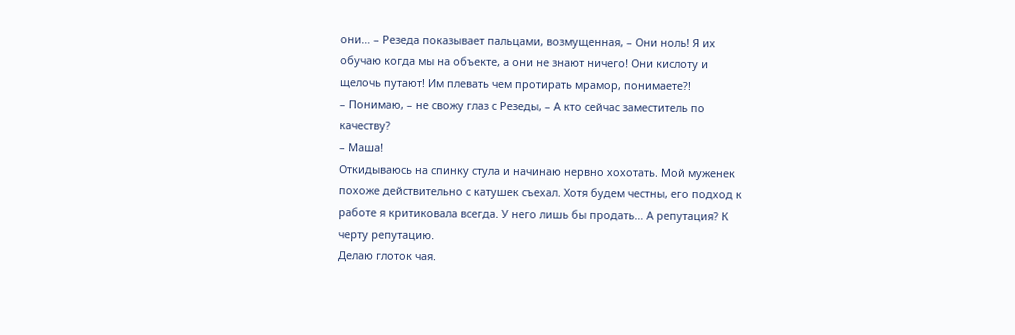они… – Резеда показывает пальцами, возмущенная, – Они ноль! Я их обучаю когда мы на объекте, а они не знают ничего! Они кислоту и щелочь путают! Им плевать чем протирать мрамор, понимаете?!
– Понимаю, – не свожу глаз с Резеды, – А кто сейчас заместитель по качеству?
– Маша!
Откидываюсь на спинку стула и начинаю нервно хохотать. Мой муженек похоже действительно с катушек съехал. Хотя будем честны, его подход к работе я критиковала всегда. У него лишь бы продать… А репутация? К черту репутацию.
Делаю глоток чая.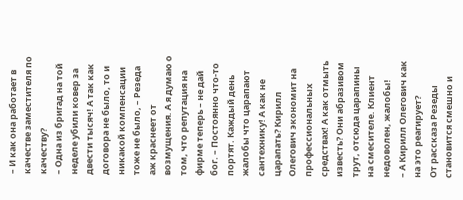– И как она работает в качестве заместителя по качеству?
– Одна из бригад на той неделе убили ковер за двести тысяч! А так как договора не было, то и никакой компенсации тоже не было, – Резеда аж краснеет от возмущения. А я думаю о том, что репутация на фирме теперь – не дай бог. – Постоянно что-то портят. Каждый день жалобы что царапают сантехнику! А как не царапать? Кирилл Олегович экономит на профессиональных средствах! А как отмыть известь? Они абразивом трут, отсюда царапины на смесителе. Клиент недоволен, жалобы!
– А Кирилл Олегович как на это реагирует?
От рассказа Резеды становится смешно и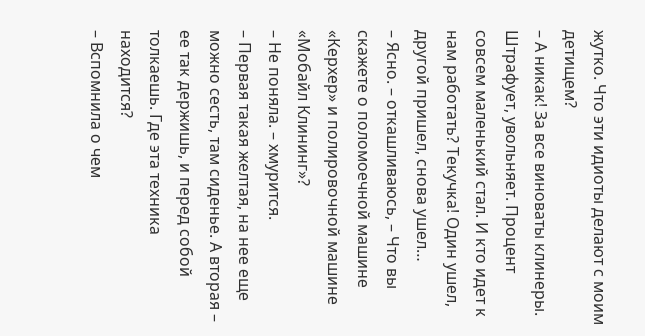жутко. Что эти идиоты делают с моим детищем?
– А никак! За все виноваты клинеры. Штрафует, увольняет. Процент совсем маленький стал. И кто идет к нам работать? Текучка! Один ушел, другой пришел, снова ушел…
– Ясно. – откашливаюсь, – Что вы скажете о поломоечной машине «Керхер» и полировочной машине «Мобайл Клининг»?
– Не поняла. – хмурится.
– Первая такая желтая, на нее еще можно сесть, там сиденье. А вторая – ее так держишь, и перед собой толкаешь. Где эта техника находится?
– Вспомнила о чем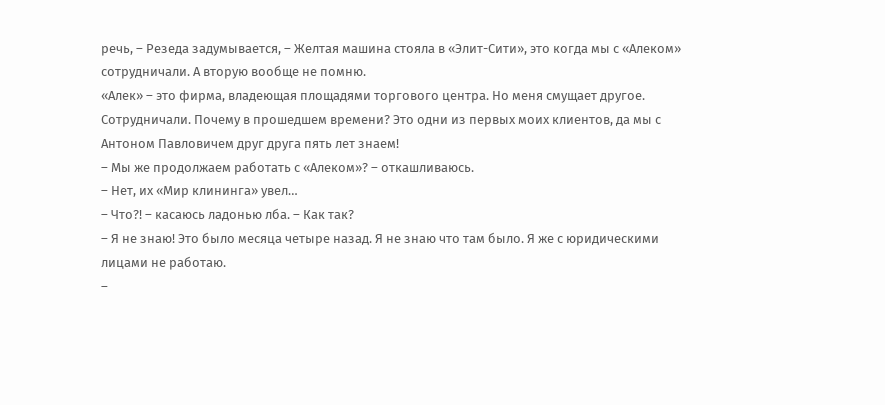речь, – Резеда задумывается, – Желтая машина стояла в «Элит-Сити», это когда мы с «Алеком» сотрудничали. А вторую вообще не помню.
«Алек» – это фирма, владеющая площадями торгового центра. Но меня смущает другое. Сотрудничали. Почему в прошедшем времени? Это одни из первых моих клиентов, да мы с Антоном Павловичем друг друга пять лет знаем!
– Мы же продолжаем работать с «Алеком»? – откашливаюсь.
– Нет, их «Мир клининга» увел…
– Что?! – касаюсь ладонью лба. – Как так?
– Я не знаю! Это было месяца четыре назад. Я не знаю что там было. Я же с юридическими лицами не работаю.
–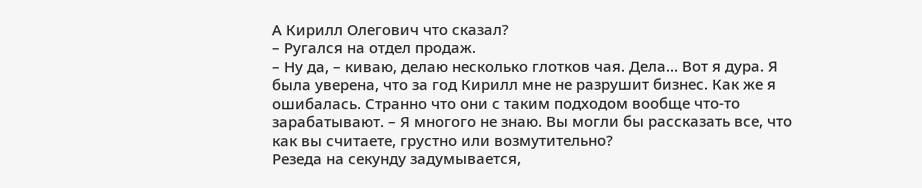А Кирилл Олегович что сказал?
– Ругался на отдел продаж.
– Ну да, – киваю, делаю несколько глотков чая. Дела… Вот я дура. Я была уверена, что за год Кирилл мне не разрушит бизнес. Как же я ошибалась. Странно что они с таким подходом вообще что-то зарабатывают. – Я многого не знаю. Вы могли бы рассказать все, что как вы считаете, грустно или возмутительно?
Резеда на секунду задумывается,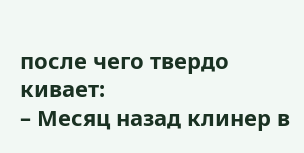после чего твердо кивает:
– Месяц назад клинер в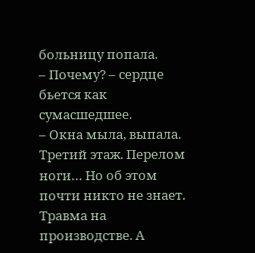больницу попала.
– Почему? – сердце бьется как сумасшедшее.
– Окна мыла, выпала. Третий этаж. Перелом ноги… Но об этом почти никто не знает.
Травма на производстве. А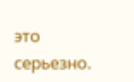это серьезно.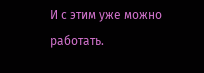И с этим уже можно работать.